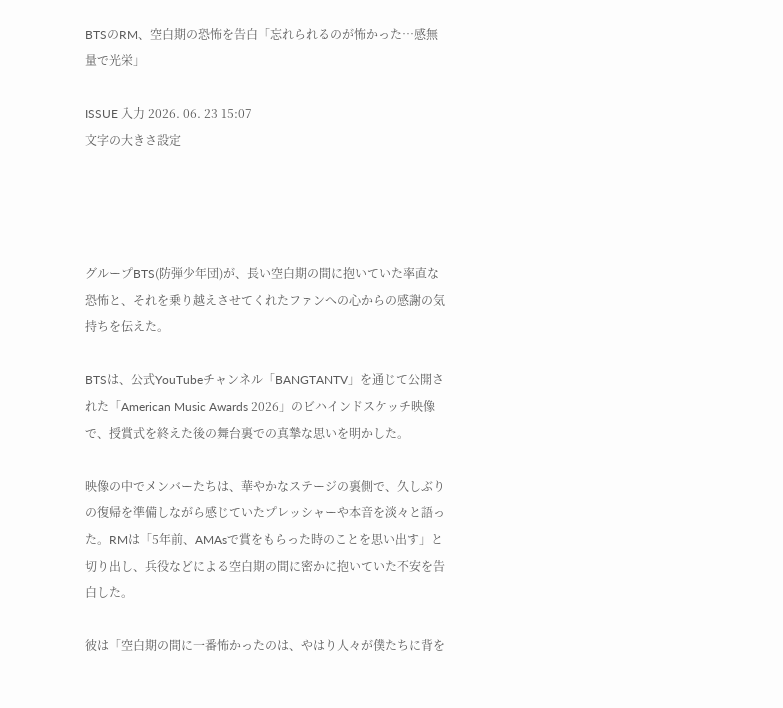BTSのRM、空白期の恐怖を告白「忘れられるのが怖かった…感無量で光栄」

ISSUE 入力 2026. 06. 23 15:07
文字の大きさ設定




グループBTS(防弾少年団)が、長い空白期の間に抱いていた率直な恐怖と、それを乗り越えさせてくれたファンへの心からの感謝の気持ちを伝えた。

BTSは、公式YouTubeチャンネル「BANGTANTV」を通じて公開された「American Music Awards 2026」のビハインドスケッチ映像で、授賞式を終えた後の舞台裏での真摯な思いを明かした。

映像の中でメンバーたちは、華やかなステージの裏側で、久しぶりの復帰を準備しながら感じていたプレッシャーや本音を淡々と語った。RMは「5年前、AMAsで賞をもらった時のことを思い出す」と切り出し、兵役などによる空白期の間に密かに抱いていた不安を告白した。

彼は「空白期の間に一番怖かったのは、やはり人々が僕たちに背を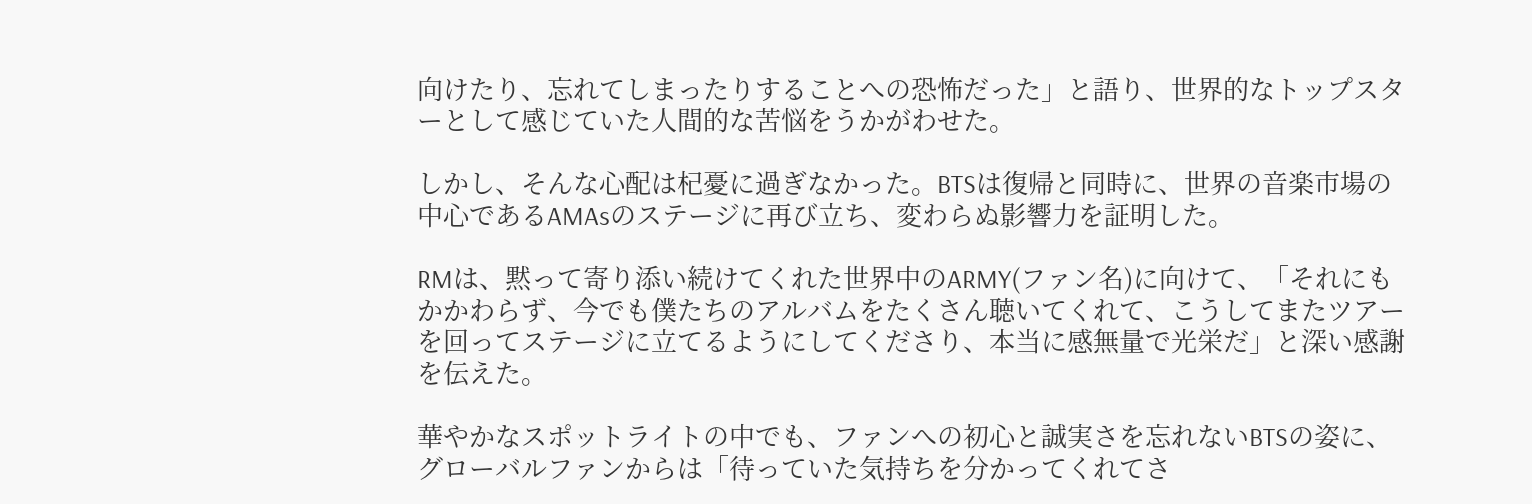向けたり、忘れてしまったりすることへの恐怖だった」と語り、世界的なトップスターとして感じていた人間的な苦悩をうかがわせた。

しかし、そんな心配は杞憂に過ぎなかった。BTSは復帰と同時に、世界の音楽市場の中心であるAMAsのステージに再び立ち、変わらぬ影響力を証明した。

RMは、黙って寄り添い続けてくれた世界中のARMY(ファン名)に向けて、「それにもかかわらず、今でも僕たちのアルバムをたくさん聴いてくれて、こうしてまたツアーを回ってステージに立てるようにしてくださり、本当に感無量で光栄だ」と深い感謝を伝えた。

華やかなスポットライトの中でも、ファンへの初心と誠実さを忘れないBTSの姿に、グローバルファンからは「待っていた気持ちを分かってくれてさ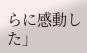らに感動した」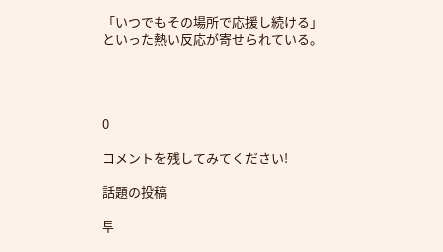「いつでもその場所で応援し続ける」といった熱い反応が寄せられている。




0

コメントを残してみてください!

話題の投稿

투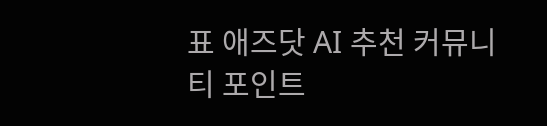표 애즈닷 AI 추천 커뮤니티 포인트